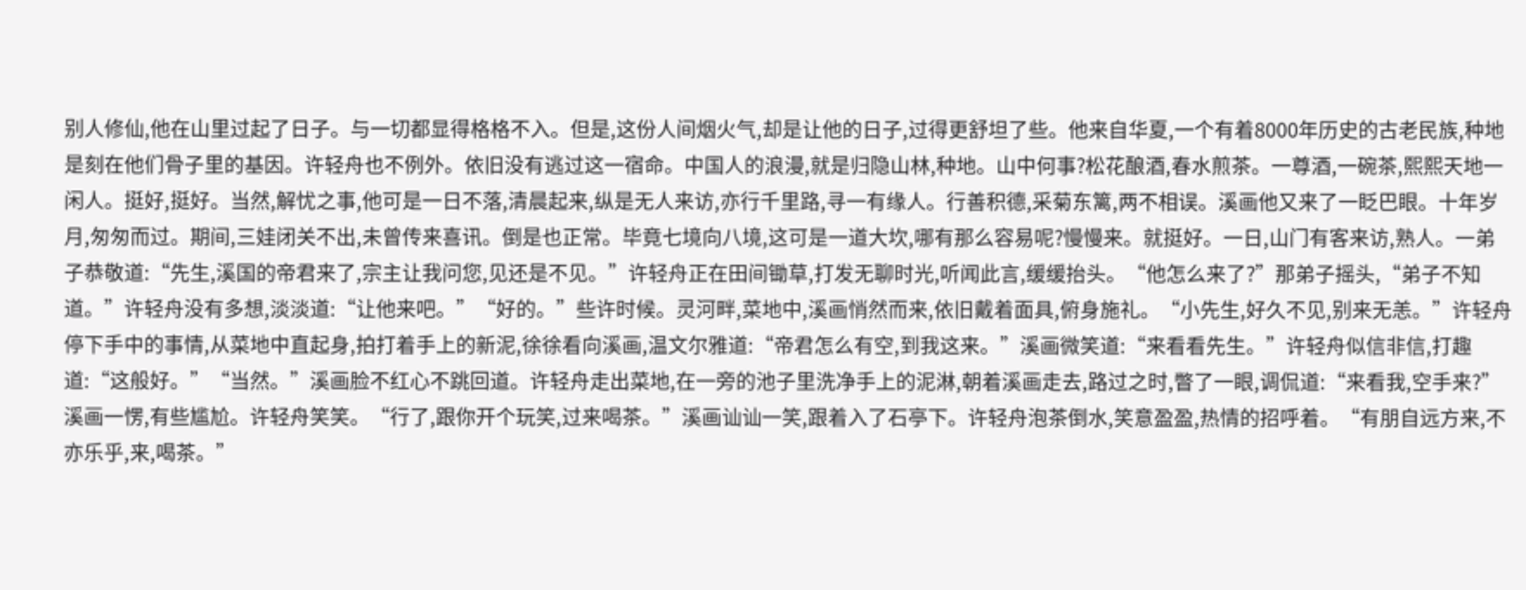别人修仙,他在山里过起了日子。与一切都显得格格不入。但是,这份人间烟火气,却是让他的日子,过得更舒坦了些。他来自华夏,一个有着8000年历史的古老民族,种地是刻在他们骨子里的基因。许轻舟也不例外。依旧没有逃过这一宿命。中国人的浪漫,就是归隐山林,种地。山中何事?松花酿酒,春水煎茶。一尊酒,一碗茶,熙熙天地一闲人。挺好,挺好。当然,解忧之事,他可是一日不落,清晨起来,纵是无人来访,亦行千里路,寻一有缘人。行善积德,采菊东篱,两不相误。溪画他又来了一眨巴眼。十年岁月,匆匆而过。期间,三娃闭关不出,未曾传来喜讯。倒是也正常。毕竟七境向八境,这可是一道大坎,哪有那么容易呢?慢慢来。就挺好。一日,山门有客来访,熟人。一弟子恭敬道:“先生,溪国的帝君来了,宗主让我问您,见还是不见。”许轻舟正在田间锄草,打发无聊时光,听闻此言,缓缓抬头。“他怎么来了?”那弟子摇头,“弟子不知道。”许轻舟没有多想,淡淡道:“让他来吧。”“好的。”些许时候。灵河畔,菜地中,溪画悄然而来,依旧戴着面具,俯身施礼。“小先生,好久不见,别来无恙。”许轻舟停下手中的事情,从菜地中直起身,拍打着手上的新泥,徐徐看向溪画,温文尔雅道:“帝君怎么有空,到我这来。”溪画微笑道:“来看看先生。”许轻舟似信非信,打趣道:“这般好。”“当然。”溪画脸不红心不跳回道。许轻舟走出菜地,在一旁的池子里洗净手上的泥淋,朝着溪画走去,路过之时,瞥了一眼,调侃道:“来看我,空手来?”溪画一愣,有些尴尬。许轻舟笑笑。“行了,跟你开个玩笑,过来喝茶。”溪画讪讪一笑,跟着入了石亭下。许轻舟泡茶倒水,笑意盈盈,热情的招呼着。“有朋自远方来,不亦乐乎,来,喝茶。”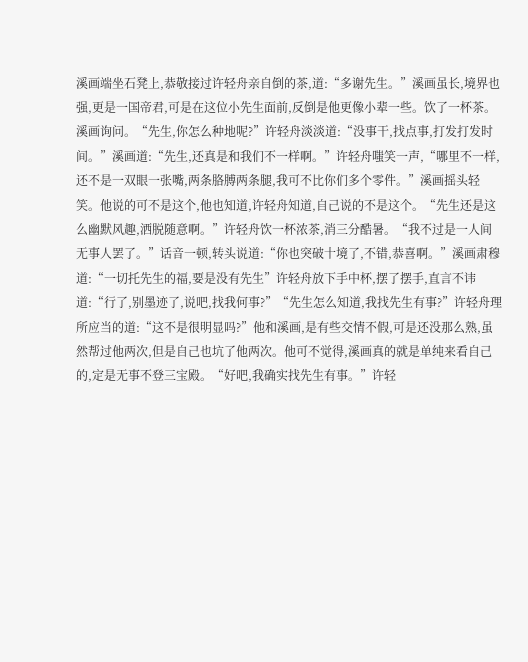溪画端坐石凳上,恭敬接过许轻舟亲自倒的茶,道:“多谢先生。”溪画虽长,境界也强,更是一国帝君,可是在这位小先生面前,反倒是他更像小辈一些。饮了一杯茶。溪画询问。“先生,你怎么种地呢?”许轻舟淡淡道:“没事干,找点事,打发打发时间。”溪画道:“先生,还真是和我们不一样啊。”许轻舟嗤笑一声,“哪里不一样,还不是一双眼一张嘴,两条胳膊两条腿,我可不比你们多个零件。”溪画摇头轻笑。他说的可不是这个,他也知道,许轻舟知道,自己说的不是这个。“先生还是这么幽默风趣,洒脱随意啊。”许轻舟饮一杯浓茶,消三分酷暑。“我不过是一人间无事人罢了。”话音一顿,转头说道:“你也突破十境了,不错,恭喜啊。”溪画肃穆道:“一切托先生的福,要是没有先生”许轻舟放下手中杯,摆了摆手,直言不讳道:“行了,别墨迹了,说吧,找我何事?”“先生怎么知道,我找先生有事?”许轻舟理所应当的道:“这不是很明显吗?”他和溪画,是有些交情不假,可是还没那么熟,虽然帮过他两次,但是自己也坑了他两次。他可不觉得,溪画真的就是单纯来看自己的,定是无事不登三宝殿。“好吧,我确实找先生有事。”许轻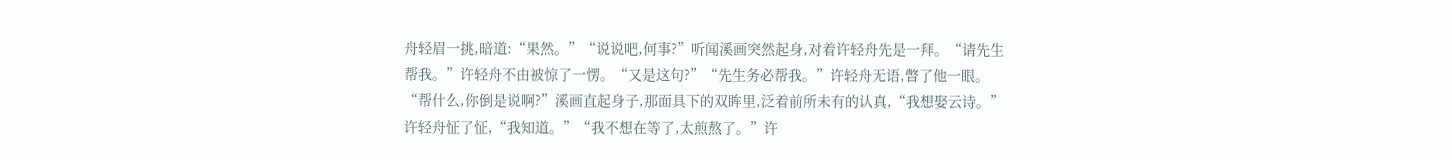舟轻眉一挑,暗道:“果然。”“说说吧,何事?”听闻溪画突然起身,对着许轻舟先是一拜。“请先生帮我。”许轻舟不由被惊了一愣。“又是这句?”“先生务必帮我。”许轻舟无语,瞥了他一眼。“帮什么,你倒是说啊?”溪画直起身子,那面具下的双眸里,泛着前所未有的认真,“我想娶云诗。”许轻舟怔了怔,“我知道。”“我不想在等了,太煎熬了。”许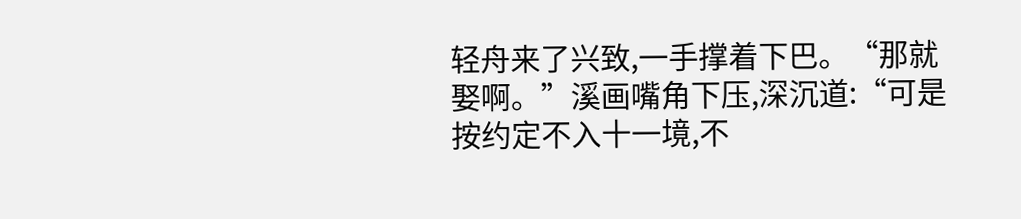轻舟来了兴致,一手撑着下巴。“那就娶啊。”溪画嘴角下压,深沉道:“可是按约定不入十一境,不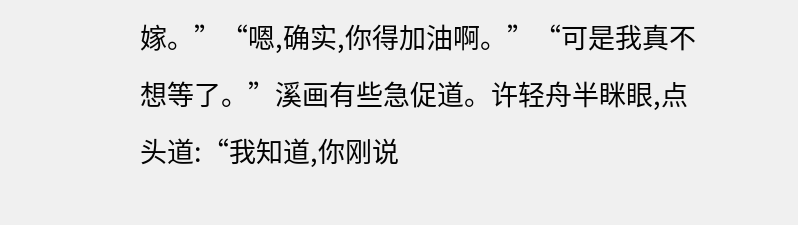嫁。”“嗯,确实,你得加油啊。”“可是我真不想等了。”溪画有些急促道。许轻舟半眯眼,点头道:“我知道,你刚说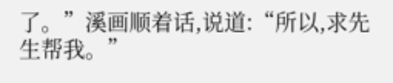了。”溪画顺着话,说道:“所以,求先生帮我。”